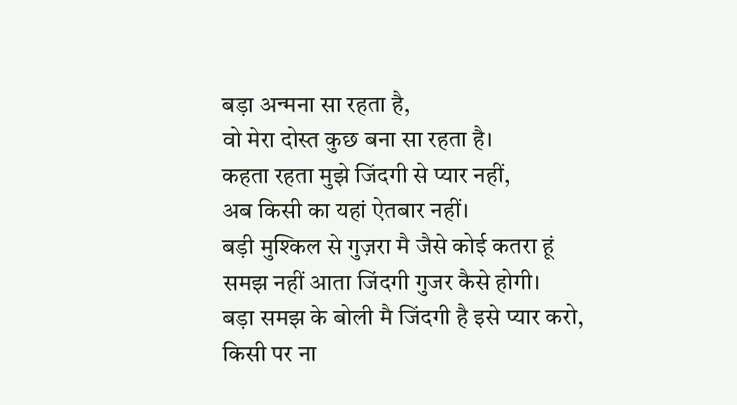बड़ा अन्मना सा रहता है,
वो मेरा दोस्त कुछ बना सा रहता है।
कहता रहता मुझे जिंदगी से प्यार नहीं,
अब किसी का यहां ऐतबार नहीं।
बड़ी मुश्किल से गुज़रा मै जैसे कोई कतरा हूं
समझ नहीं आता जिंदगी गुजर कैसे होगी।
बड़ा समझ के बोली मै जिंदगी है इसे प्यार करो,
किसी पर ना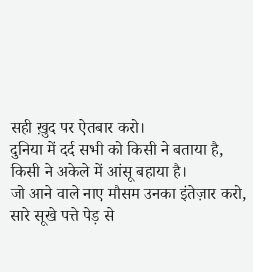सही ख़ुद पर ऐतबार करो।
दुनिया में दर्द सभी को किसी ने बताया है,
किसी ने अकेले में आंसू बहाया है।
जो आने वाले नाए मौसम उनका इंतेज़ार करो,
सारे सूखे पत्ते पेड़ से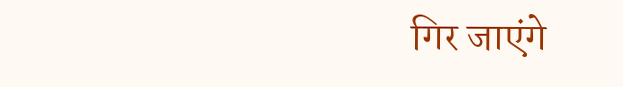गिर जाएंगे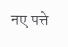नए पत्ते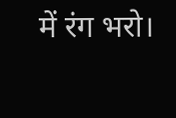में रंग भरो।